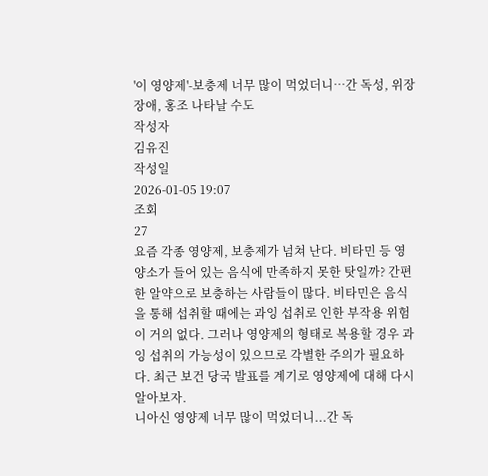'이 영양제'-보충제 너무 많이 먹었더니…간 독성, 위장 장애, 홍조 나타날 수도
작성자
김유진
작성일
2026-01-05 19:07
조회
27
요즘 각종 영양제, 보충제가 넘쳐 난다. 비타민 등 영양소가 들어 있는 음식에 만족하지 못한 탓일까? 간편한 알약으로 보충하는 사람들이 많다. 비타민은 음식을 통해 섭취할 때에는 과잉 섭취로 인한 부작용 위험이 거의 없다. 그러나 영양제의 형태로 복용할 경우 과잉 섭취의 가능성이 있으므로 각별한 주의가 필요하다. 최근 보건 당국 발표를 계기로 영양제에 대해 다시 알아보자.
니아신 영양제 너무 많이 먹었더니...간 독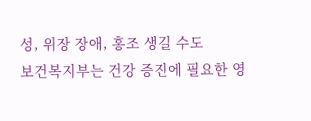성, 위장 장애, 홍조 생길 수도
보건복지부는 건강 증진에 필요한 영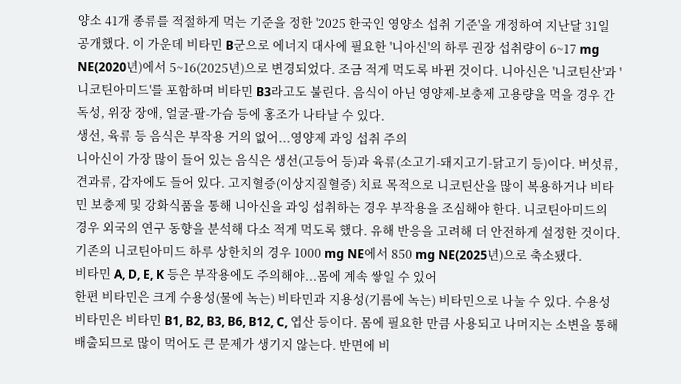양소 41개 종류를 적절하게 먹는 기준을 정한 '2025 한국인 영양소 섭취 기준'을 개정하여 지난달 31일 공개했다. 이 가운데 비타민 B군으로 에너지 대사에 필요한 '니아신'의 하루 권장 섭취량이 6~17 mg NE(2020년)에서 5~16(2025년)으로 변경되었다. 조금 적게 먹도록 바뀐 것이다. 니아신은 '니코틴산'과 '니코틴아미드'를 포함하며 비타민 B3라고도 불린다. 음식이 아닌 영양제-보충제 고용량을 먹을 경우 간 독성, 위장 장애, 얼굴-팔-가슴 등에 홍조가 나타날 수 있다.
생선, 육류 등 음식은 부작용 거의 없어...영양제 과잉 섭취 주의
니아신이 가장 많이 들어 있는 음식은 생선(고등어 등)과 육류(소고기-돼지고기-닭고기 등)이다. 버섯류, 견과류, 감자에도 들어 있다. 고지혈증(이상지질혈증) 치료 목적으로 니코틴산을 많이 복용하거나 비타민 보충제 및 강화식품을 통해 니아신을 과잉 섭취하는 경우 부작용을 조심해야 한다. 니코틴아미드의 경우 외국의 연구 동향을 분석해 다소 적게 먹도록 했다. 유해 반응을 고려해 더 안전하게 설정한 것이다. 기존의 니코틴아미드 하루 상한치의 경우 1000 mg NE에서 850 mg NE(2025년)으로 축소됐다.
비타민 A, D, E, K 등은 부작용에도 주의해야...몸에 계속 쌓일 수 있어
한편 비타민은 크게 수용성(물에 녹는) 비타민과 지용성(기름에 녹는) 비타민으로 나눌 수 있다. 수용성 비타민은 비타민 B1, B2, B3, B6, B12, C, 엽산 등이다. 몸에 필요한 만큼 사용되고 나머지는 소변을 통해 배출되므로 많이 먹어도 큰 문제가 생기지 않는다. 반면에 비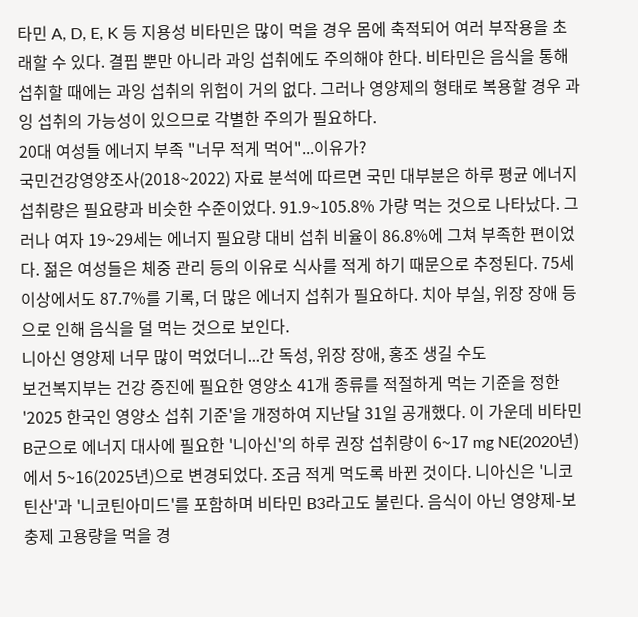타민 A, D, E, K 등 지용성 비타민은 많이 먹을 경우 몸에 축적되어 여러 부작용을 초래할 수 있다. 결핍 뿐만 아니라 과잉 섭취에도 주의해야 한다. 비타민은 음식을 통해 섭취할 때에는 과잉 섭취의 위험이 거의 없다. 그러나 영양제의 형태로 복용할 경우 과잉 섭취의 가능성이 있으므로 각별한 주의가 필요하다.
20대 여성들 에너지 부족 "너무 적게 먹어"...이유가?
국민건강영양조사(2018~2022) 자료 분석에 따르면 국민 대부분은 하루 평균 에너지 섭취량은 필요량과 비슷한 수준이었다. 91.9~105.8% 가량 먹는 것으로 나타났다. 그러나 여자 19~29세는 에너지 필요량 대비 섭취 비율이 86.8%에 그쳐 부족한 편이었다. 젊은 여성들은 체중 관리 등의 이유로 식사를 적게 하기 때문으로 추정된다. 75세 이상에서도 87.7%를 기록, 더 많은 에너지 섭취가 필요하다. 치아 부실, 위장 장애 등으로 인해 음식을 덜 먹는 것으로 보인다.
니아신 영양제 너무 많이 먹었더니...간 독성, 위장 장애, 홍조 생길 수도
보건복지부는 건강 증진에 필요한 영양소 41개 종류를 적절하게 먹는 기준을 정한 '2025 한국인 영양소 섭취 기준'을 개정하여 지난달 31일 공개했다. 이 가운데 비타민 B군으로 에너지 대사에 필요한 '니아신'의 하루 권장 섭취량이 6~17 mg NE(2020년)에서 5~16(2025년)으로 변경되었다. 조금 적게 먹도록 바뀐 것이다. 니아신은 '니코틴산'과 '니코틴아미드'를 포함하며 비타민 B3라고도 불린다. 음식이 아닌 영양제-보충제 고용량을 먹을 경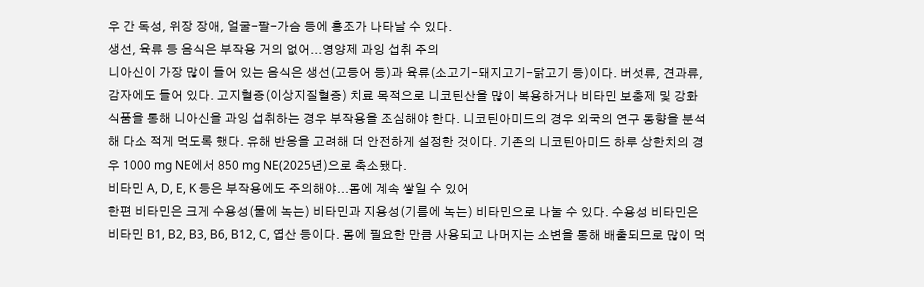우 간 독성, 위장 장애, 얼굴-팔-가슴 등에 홍조가 나타날 수 있다.
생선, 육류 등 음식은 부작용 거의 없어...영양제 과잉 섭취 주의
니아신이 가장 많이 들어 있는 음식은 생선(고등어 등)과 육류(소고기-돼지고기-닭고기 등)이다. 버섯류, 견과류, 감자에도 들어 있다. 고지혈증(이상지질혈증) 치료 목적으로 니코틴산을 많이 복용하거나 비타민 보충제 및 강화식품을 통해 니아신을 과잉 섭취하는 경우 부작용을 조심해야 한다. 니코틴아미드의 경우 외국의 연구 동향을 분석해 다소 적게 먹도록 했다. 유해 반응을 고려해 더 안전하게 설정한 것이다. 기존의 니코틴아미드 하루 상한치의 경우 1000 mg NE에서 850 mg NE(2025년)으로 축소됐다.
비타민 A, D, E, K 등은 부작용에도 주의해야...몸에 계속 쌓일 수 있어
한편 비타민은 크게 수용성(물에 녹는) 비타민과 지용성(기름에 녹는) 비타민으로 나눌 수 있다. 수용성 비타민은 비타민 B1, B2, B3, B6, B12, C, 엽산 등이다. 몸에 필요한 만큼 사용되고 나머지는 소변을 통해 배출되므로 많이 먹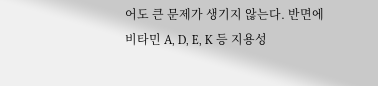어도 큰 문제가 생기지 않는다. 반면에 비타민 A, D, E, K 등 지용성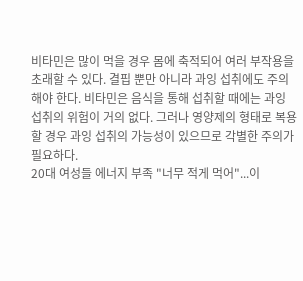비타민은 많이 먹을 경우 몸에 축적되어 여러 부작용을 초래할 수 있다. 결핍 뿐만 아니라 과잉 섭취에도 주의해야 한다. 비타민은 음식을 통해 섭취할 때에는 과잉 섭취의 위험이 거의 없다. 그러나 영양제의 형태로 복용할 경우 과잉 섭취의 가능성이 있으므로 각별한 주의가 필요하다.
20대 여성들 에너지 부족 "너무 적게 먹어"...이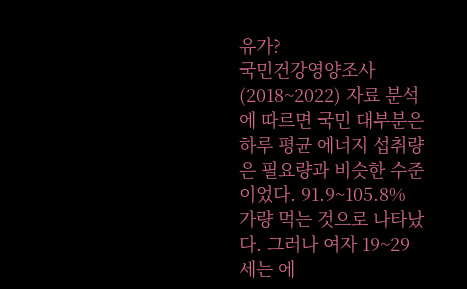유가?
국민건강영양조사(2018~2022) 자료 분석에 따르면 국민 대부분은 하루 평균 에너지 섭취량은 필요량과 비슷한 수준이었다. 91.9~105.8% 가량 먹는 것으로 나타났다. 그러나 여자 19~29세는 에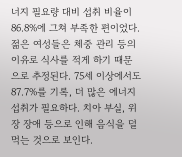너지 필요량 대비 섭취 비율이 86.8%에 그쳐 부족한 편이었다. 젊은 여성들은 체중 관리 등의 이유로 식사를 적게 하기 때문으로 추정된다. 75세 이상에서도 87.7%를 기록, 더 많은 에너지 섭취가 필요하다. 치아 부실, 위장 장애 등으로 인해 음식을 덜 먹는 것으로 보인다.